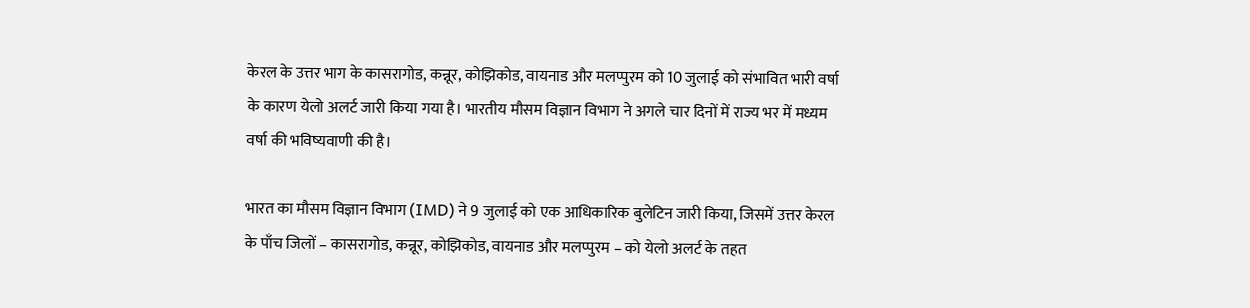केरल के उत्तर भाग के कासरागोड, कन्नूर, कोझिकोड, वायनाड और मलप्पुरम को 10 जुलाई को संभावित भारी वर्षा के कारण येलो अलर्ट जारी किया गया है। भारतीय मौसम विज्ञान विभाग ने अगले चार दिनों में राज्य भर में मध्यम वर्षा की भविष्यवाणी की है।

भारत का मौसम विज्ञान विभाग (IMD) ने 9 जुलाई को एक आधिकारिक बुलेटिन जारी किया, जिसमें उत्तर केरल के पाँच जिलों – कासरागोड, कन्नूर, कोझिकोड, वायनाड और मलप्पुरम – को येलो अलर्ट के तहत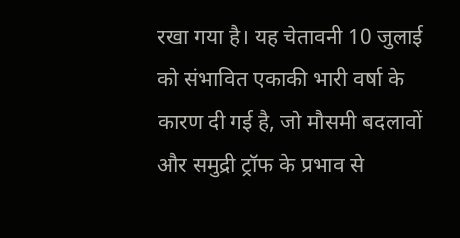रखा गया है। यह चेतावनी 10 जुलाई को संभावित एकाकी भारी वर्षा के कारण दी गई है, जो मौसमी बदलावों और समुद्री ट्रॉफ के प्रभाव से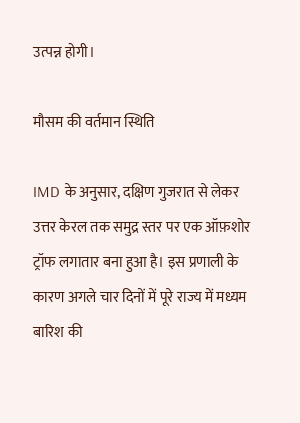उत्पन्न होगी।

मौसम की वर्तमान स्थिति

IMD के अनुसार, दक्षिण गुजरात से लेकर उत्तर केरल तक समुद्र स्तर पर एक ऑफ़शोर ट्रॉफ लगातार बना हुआ है। इस प्रणाली के कारण अगले चार दिनों में पूरे राज्य में मध्यम बारिश की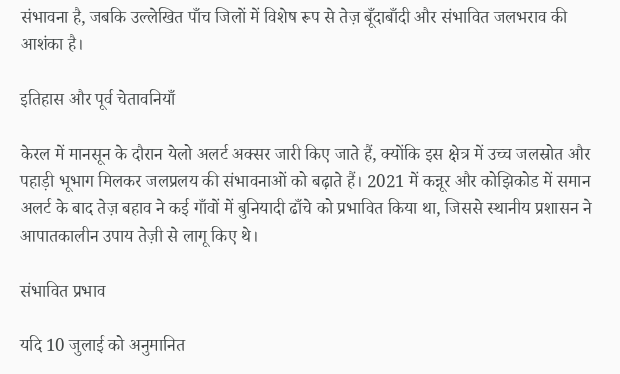संभावना है, जबकि उल्लेखित पाँच जिलों में विशेष रूप से तेज़ बूँदाबाँदी और संभावित जलभराव की आशंका है।

इतिहास और पूर्व चेतावनियाँ

केरल में मानसून के दौरान येलो अलर्ट अक्सर जारी किए जाते हैं, क्योंकि इस क्षेत्र में उच्च जलस्रोत और पहाड़ी भूभाग मिलकर जलप्रलय की संभावनाओं को बढ़ाते हैं। 2021 में कन्नूर और कोझिकोड में समान अलर्ट के बाद तेज़ बहाव ने कई गाँवों में बुनियादी ढाँचे को प्रभावित किया था, जिससे स्थानीय प्रशासन ने आपातकालीन उपाय तेज़ी से लागू किए थे।

संभावित प्रभाव

यदि 10 जुलाई को अनुमानित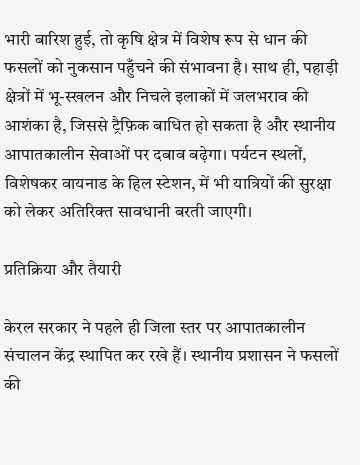भारी बारिश हुई, तो कृषि क्षेत्र में विशेष रूप से धान की फसलों को नुकसान पहुँचने की संभावना है। साथ ही, पहाड़ी क्षेत्रों में भू-स्खलन और निचले इलाकों में जलभराव की आशंका है, जिससे ट्रैफ़िक बाधित हो सकता है और स्थानीय आपातकालीन सेवाओं पर दबाव बढ़ेगा। पर्यटन स्थलों, विशेषकर वायनाड के हिल स्टेशन, में भी यात्रियों की सुरक्षा को लेकर अतिरिक्त सावधानी बरती जाएगी।

प्रतिक्रिया और तैयारी

केरल सरकार ने पहले ही जिला स्तर पर आपातकालीन संचालन केंद्र स्थापित कर रखे हैं। स्थानीय प्रशासन ने फसलों की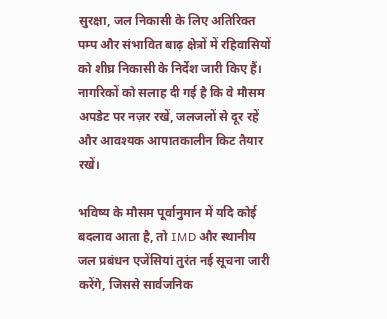सुरक्षा, जल निकासी के लिए अतिरिक्त पम्प और संभावित बाढ़ क्षेत्रों में रहिवासियों को शीघ्र निकासी के निर्देश जारी किए हैं। नागरिकों को सलाह दी गई है कि वे मौसम अपडेट पर नज़र रखें, जलजलों से दूर रहें और आवश्यक आपातकालीन किट तैयार रखें।

भविष्य के मौसम पूर्वानुमान में यदि कोई बदलाव आता है, तो IMD और स्थानीय जल प्रबंधन एजेंसियां तुरंत नई सूचना जारी करेंगे, जिससे सार्वजनिक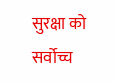सुरक्षा को सर्वोच्च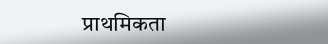प्राथमिकता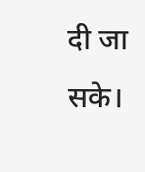दी जा सके।